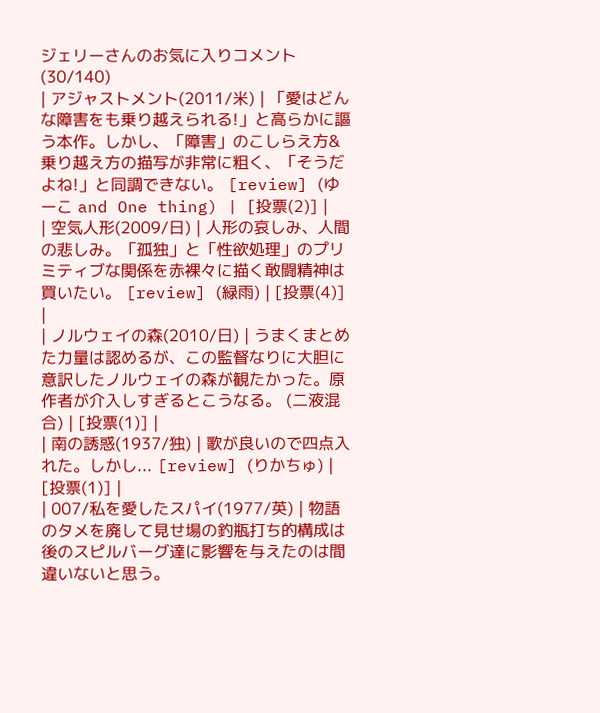ジェリーさんのお気に入りコメント(30/140)
| アジャストメント(2011/米) | 「愛はどんな障害をも乗り越えられる!」と高らかに謳う本作。しかし、「障害」のこしらえ方&乗り越え方の描写が非常に粗く、「そうだよね!」と同調できない。 [review] (ゆーこ and One thing) | [投票(2)] |
| 空気人形(2009/日) | 人形の哀しみ、人間の悲しみ。「孤独」と「性欲処理」のプリミティブな関係を赤裸々に描く敢闘精神は買いたい。 [review] (緑雨) | [投票(4)] |
| ノルウェイの森(2010/日) | うまくまとめた力量は認めるが、この監督なりに大胆に意訳したノルウェイの森が観たかった。原作者が介入しすぎるとこうなる。 (二液混合) | [投票(1)] |
| 南の誘惑(1937/独) | 歌が良いので四点入れた。しかし... [review] (りかちゅ) | [投票(1)] |
| 007/私を愛したスパイ(1977/英) | 物語のタメを廃して見せ場の釣瓶打ち的構成は後のスピルバーグ達に影響を与えたのは間違いないと思う。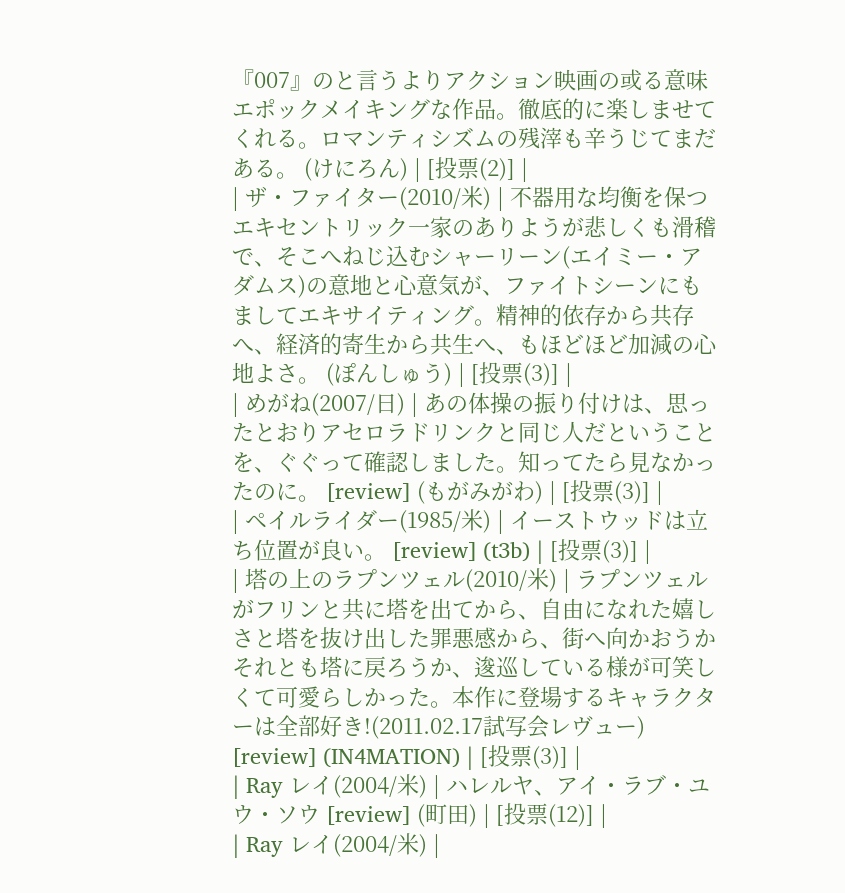『007』のと言うよりアクション映画の或る意味エポックメイキングな作品。徹底的に楽しませてくれる。ロマンティシズムの残滓も辛うじてまだある。 (けにろん) | [投票(2)] |
| ザ・ファイター(2010/米) | 不器用な均衡を保つエキセントリック一家のありようが悲しくも滑稽で、そこへねじ込むシャーリーン(エイミー・アダムス)の意地と心意気が、ファイトシーンにもましてエキサイティング。精神的依存から共存へ、経済的寄生から共生へ、もほどほど加減の心地よさ。 (ぽんしゅう) | [投票(3)] |
| めがね(2007/日) | あの体操の振り付けは、思ったとおりアセロラドリンクと同じ人だということを、ぐぐって確認しました。知ってたら見なかったのに。 [review] (もがみがわ) | [投票(3)] |
| ペイルライダー(1985/米) | イーストウッドは立ち位置が良い。 [review] (t3b) | [投票(3)] |
| 塔の上のラプンツェル(2010/米) | ラプンツェルがフリンと共に塔を出てから、自由になれた嬉しさと塔を抜け出した罪悪感から、街へ向かおうかそれとも塔に戻ろうか、逡巡している様が可笑しくて可愛らしかった。本作に登場するキャラクターは全部好き!(2011.02.17試写会レヴュー) [review] (IN4MATION) | [投票(3)] |
| Ray レイ(2004/米) | ハレルヤ、アイ・ラブ・ユウ・ソウ [review] (町田) | [投票(12)] |
| Ray レイ(2004/米) |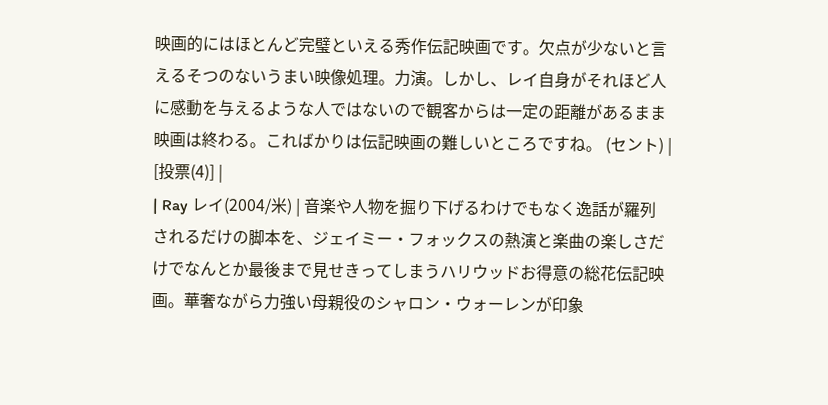映画的にはほとんど完璧といえる秀作伝記映画です。欠点が少ないと言えるそつのないうまい映像処理。力演。しかし、レイ自身がそれほど人に感動を与えるような人ではないので観客からは一定の距離があるまま映画は終わる。こればかりは伝記映画の難しいところですね。 (セント) | [投票(4)] |
| Ray レイ(2004/米) | 音楽や人物を掘り下げるわけでもなく逸話が羅列されるだけの脚本を、ジェイミー・フォックスの熱演と楽曲の楽しさだけでなんとか最後まで見せきってしまうハリウッドお得意の総花伝記映画。華奢ながら力強い母親役のシャロン・ウォーレンが印象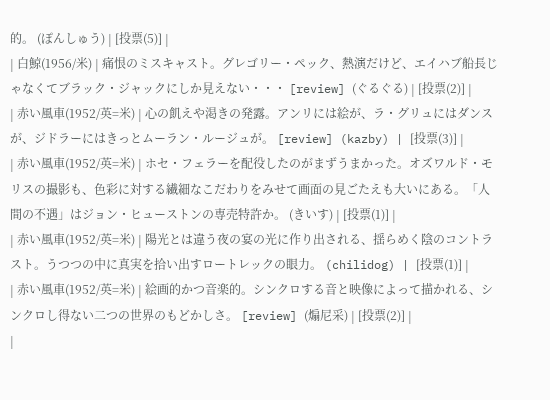的。 (ぽんしゅう) | [投票(5)] |
| 白鯨(1956/米) | 痛恨のミスキャスト。グレゴリー・ペック、熱演だけど、エイハブ船長じゃなくてブラック・ジャックにしか見えない・・・ [review] (ぐるぐる) | [投票(2)] |
| 赤い風車(1952/英=米) | 心の飢えや渇きの発露。アンリには絵が、ラ・グリュにはダンスが、ジドラーにはきっとムーラン・ルージュが。 [review] (kazby) | [投票(3)] |
| 赤い風車(1952/英=米) | ホセ・フェラーを配役したのがまずうまかった。オズワルド・モリスの撮影も、色彩に対する繊細なこだわりをみせて画面の見ごたえも大いにある。「人間の不遇」はジョン・ヒューストンの専売特許か。 (きいす) | [投票(1)] |
| 赤い風車(1952/英=米) | 陽光とは違う夜の宴の光に作り出される、揺らめく陰のコントラスト。うつつの中に真実を拾い出すロートレックの眼力。 (chilidog) | [投票(1)] |
| 赤い風車(1952/英=米) | 絵画的かつ音楽的。シンクロする音と映像によって描かれる、シンクロし得ない二つの世界のもどかしさ。 [review] (煽尼采) | [投票(2)] |
|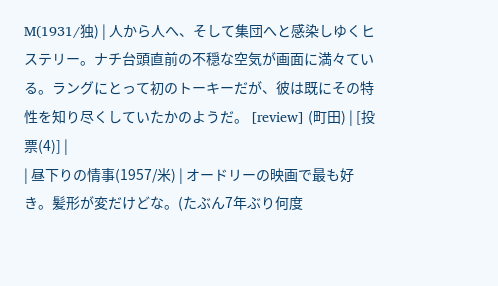M(1931/独) | 人から人へ、そして集団へと感染しゆくヒステリー。ナチ台頭直前の不穏な空気が画面に満々ている。ラングにとって初のトーキーだが、彼は既にその特性を知り尽くしていたかのようだ。 [review] (町田) | [投票(4)] |
| 昼下りの情事(1957/米) | オードリーの映画で最も好き。髪形が変だけどな。(たぶん7年ぶり何度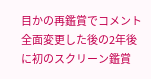目かの再鑑賞でコメント全面変更した後の2年後に初のスクリーン鑑賞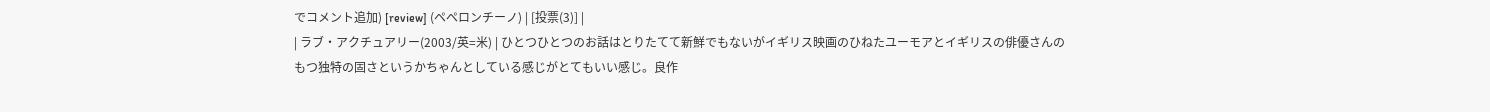でコメント追加) [review] (ペペロンチーノ) | [投票(3)] |
| ラブ・アクチュアリー(2003/英=米) | ひとつひとつのお話はとりたてて新鮮でもないがイギリス映画のひねたユーモアとイギリスの俳優さんのもつ独特の固さというかちゃんとしている感じがとてもいい感じ。良作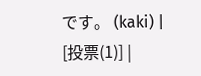です。 (kaki) | [投票(1)] |